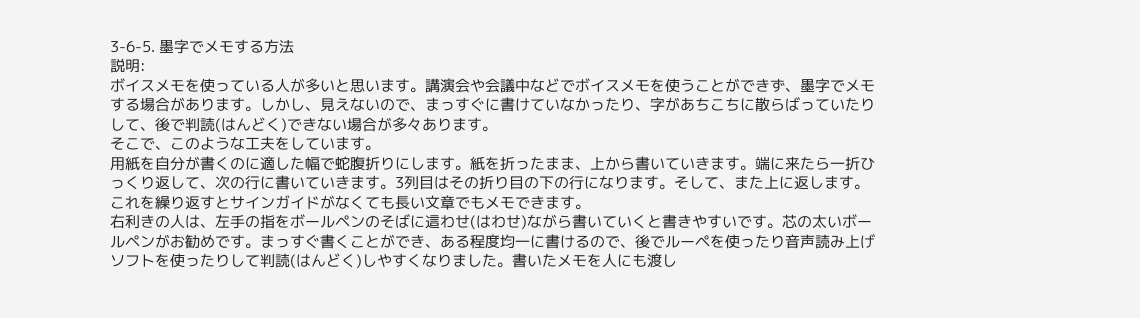3-6-5. 墨字でメモする方法
説明:
ボイスメモを使っている人が多いと思います。講演会や会議中などでボイスメモを使うことができず、墨字でメモする場合があります。しかし、見えないので、まっすぐに書けていなかったり、字があちこちに散らばっていたりして、後で判読(はんどく)できない場合が多々あります。
そこで、このような工夫をしています。
用紙を自分が書くのに適した幅で蛇腹折りにします。紙を折ったまま、上から書いていきます。端に来たら一折ひっくり返して、次の行に書いていきます。3列目はその折り目の下の行になります。そして、また上に返します。
これを繰り返すとサインガイドがなくても長い文章でもメモできます。
右利きの人は、左手の指をボールペンのそばに這わせ(はわせ)ながら書いていくと書きやすいです。芯の太いボールペンがお勧めです。まっすぐ書くことができ、ある程度均一に書けるので、後でルーペを使ったり音声読み上げソフトを使ったりして判読(はんどく)しやすくなりました。書いたメモを人にも渡し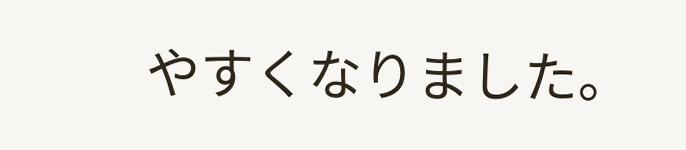やすくなりました。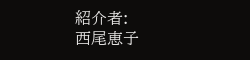紹介者:
西尾恵子